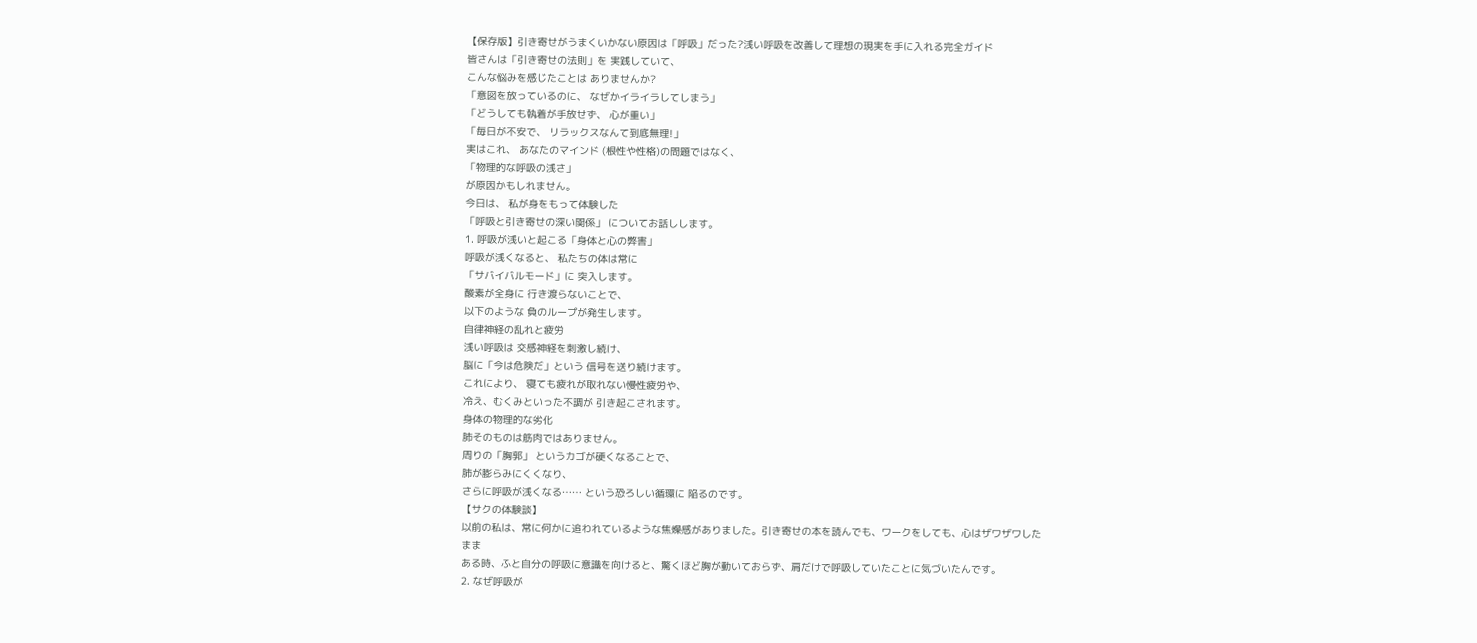【保存版】引き寄せがうまくいかない原因は「呼吸」だった?浅い呼吸を改善して理想の現実を手に入れる完全ガイド
皆さんは「引き寄せの法則」を 実践していて、
こんな悩みを感じたことは ありませんか?
「意図を放っているのに、 なぜかイライラしてしまう」
「どうしても執着が手放せず、 心が重い」
「毎日が不安で、 リラックスなんて到底無理!」
実はこれ、 あなたのマインド (根性や性格)の問題ではなく、
「物理的な呼吸の浅さ」
が原因かもしれません。
今日は、 私が身をもって体験した
「呼吸と引き寄せの深い関係」 についてお話しします。
1. 呼吸が浅いと起こる「身体と心の弊害」
呼吸が浅くなると、 私たちの体は常に
「サバイバルモード」に 突入します。
酸素が全身に 行き渡らないことで、
以下のような 負のループが発生します。
自律神経の乱れと疲労
浅い呼吸は 交感神経を刺激し続け、
脳に「今は危険だ」という 信号を送り続けます。
これにより、 寝ても疲れが取れない慢性疲労や、
冷え、むくみといった不調が 引き起こされます。
身体の物理的な劣化
肺そのものは筋肉ではありません。
周りの「胸郭」 というカゴが硬くなることで、
肺が膨らみにくくなり、
さらに呼吸が浅くなる…… という恐ろしい循環に 陥るのです。
【サクの体験談】
以前の私は、常に何かに追われているような焦燥感がありました。引き寄せの本を読んでも、ワークをしても、心はザワザワしたまま
ある時、ふと自分の呼吸に意識を向けると、驚くほど胸が動いておらず、肩だけで呼吸していたことに気づいたんです。
2. なぜ呼吸が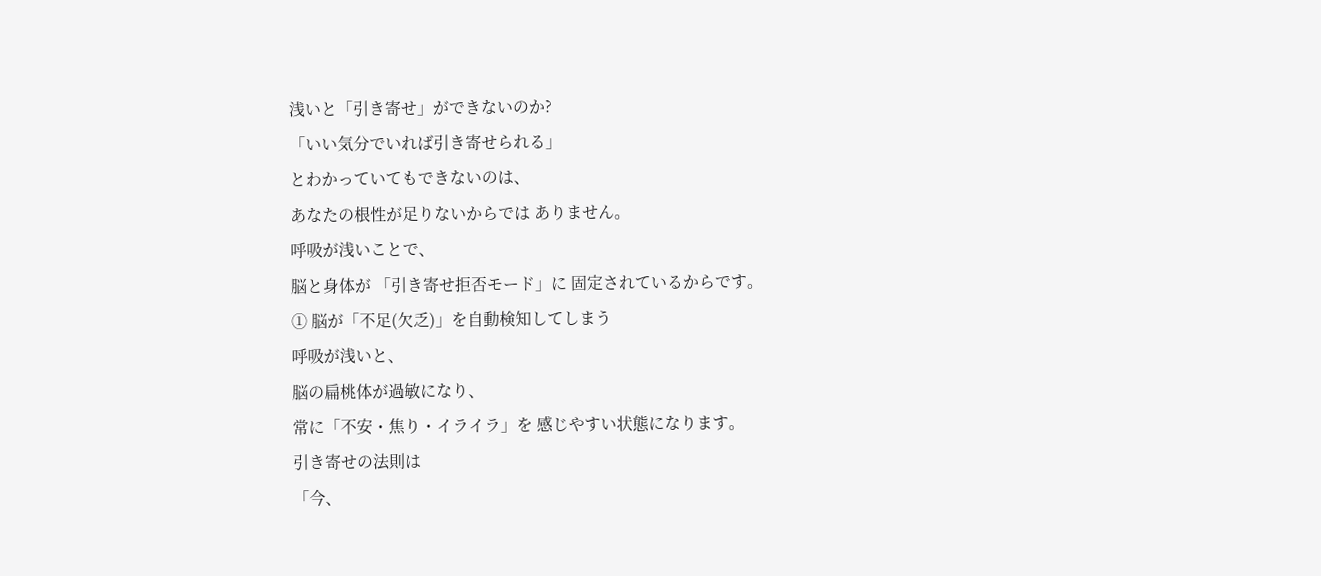浅いと「引き寄せ」ができないのか?
「いい気分でいれば引き寄せられる」
とわかっていてもできないのは、
あなたの根性が足りないからでは ありません。
呼吸が浅いことで、
脳と身体が 「引き寄せ拒否モード」に 固定されているからです。
① 脳が「不足(欠乏)」を自動検知してしまう
呼吸が浅いと、
脳の扁桃体が過敏になり、
常に「不安・焦り・イライラ」を 感じやすい状態になります。
引き寄せの法則は
「今、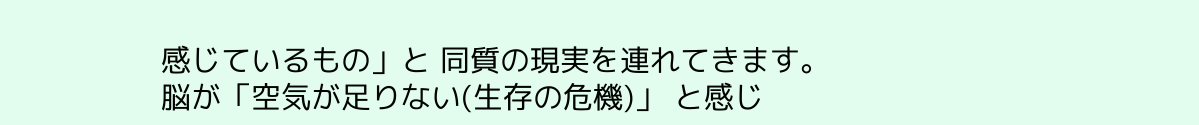感じているもの」と 同質の現実を連れてきます。
脳が「空気が足りない(生存の危機)」 と感じ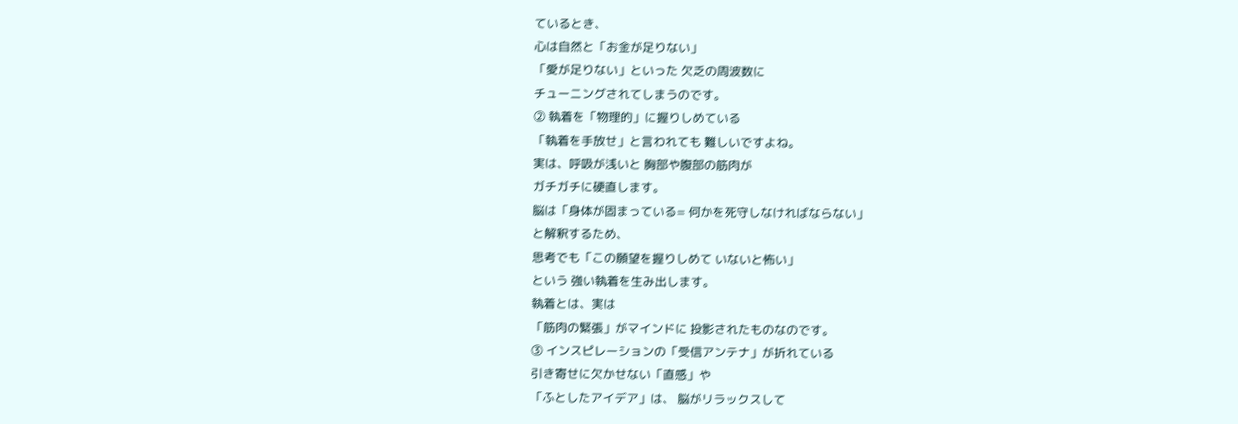ているとき、
心は自然と「お金が足りない」
「愛が足りない」といった 欠乏の周波数に
チューニングされてしまうのです。
② 執着を「物理的」に握りしめている
「執着を手放せ」と言われても 難しいですよね。
実は、呼吸が浅いと 胸部や腹部の筋肉が
ガチガチに硬直します。
脳は「身体が固まっている= 何かを死守しなければならない」
と解釈するため、
思考でも「この願望を握りしめて いないと怖い」
という 強い執着を生み出します。
執着とは、実は
「筋肉の緊張」がマインドに 投影されたものなのです。
③ インスピレーションの「受信アンテナ」が折れている
引き寄せに欠かせない「直感」や
「ふとしたアイデア」は、 脳がリラックスして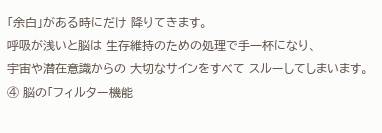「余白」がある時にだけ 降りてきます。
呼吸が浅いと脳は 生存維持のための処理で手一杯になり、
宇宙や潜在意識からの 大切なサインをすべて スルーしてしまいます。
④ 脳の「フィルター機能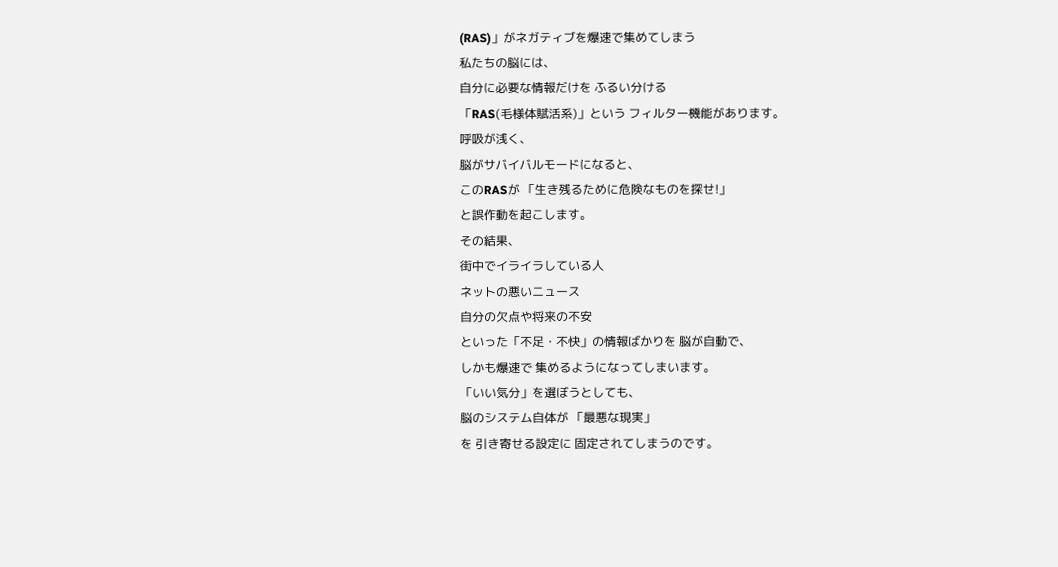(RAS)」がネガティブを爆速で集めてしまう
私たちの脳には、
自分に必要な情報だけを ふるい分ける
「RAS(毛様体賦活系)」という フィルター機能があります。
呼吸が浅く、
脳がサバイバルモードになると、
このRASが 「生き残るために危険なものを探せ!」
と誤作動を起こします。
その結果、
街中でイライラしている人
ネットの悪いニュース
自分の欠点や将来の不安
といった「不足・不快」の情報ばかりを 脳が自動で、
しかも爆速で 集めるようになってしまいます。
「いい気分」を選ぼうとしても、
脳のシステム自体が 「最悪な現実」
を 引き寄せる設定に 固定されてしまうのです。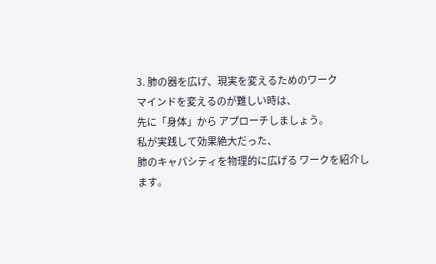3. 肺の器を広げ、現実を変えるためのワーク
マインドを変えるのが難しい時は、
先に「身体」から アプローチしましょう。
私が実践して効果絶大だった、
肺のキャパシティを物理的に広げる ワークを紹介します。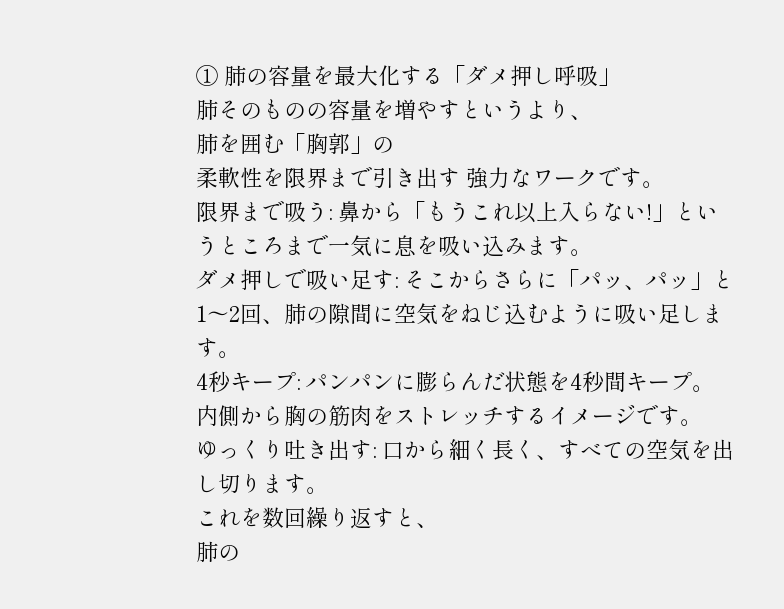① 肺の容量を最大化する「ダメ押し呼吸」
肺そのものの容量を増やすというより、
肺を囲む「胸郭」の
柔軟性を限界まで引き出す 強力なワークです。
限界まで吸う: 鼻から「もうこれ以上入らない!」というところまで一気に息を吸い込みます。
ダメ押しで吸い足す: そこからさらに「パッ、パッ」と1〜2回、肺の隙間に空気をねじ込むように吸い足します。
4秒キープ: パンパンに膨らんだ状態を4秒間キープ。内側から胸の筋肉をストレッチするイメージです。
ゆっくり吐き出す: 口から細く長く、すべての空気を出し切ります。
これを数回繰り返すと、
肺の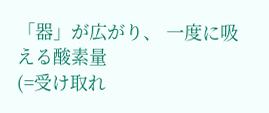「器」が広がり、 一度に吸える酸素量
(=受け取れ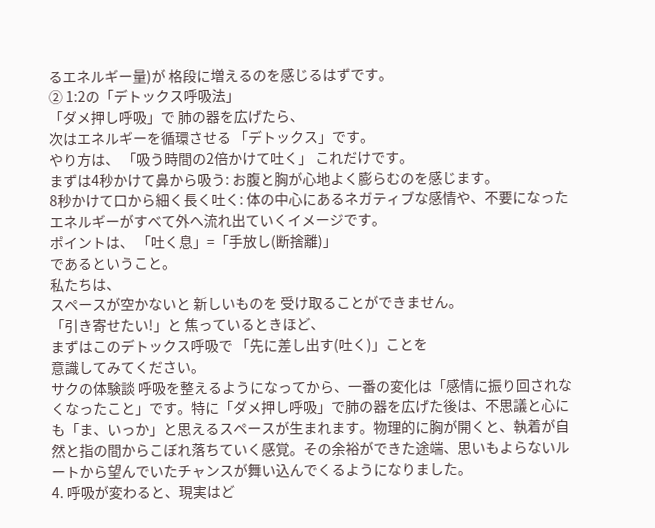るエネルギー量)が 格段に増えるのを感じるはずです。
② 1:2の「デトックス呼吸法」
「ダメ押し呼吸」で 肺の器を広げたら、
次はエネルギーを循環させる 「デトックス」です。
やり方は、 「吸う時間の2倍かけて吐く」 これだけです。
まずは4秒かけて鼻から吸う: お腹と胸が心地よく膨らむのを感じます。
8秒かけて口から細く長く吐く: 体の中心にあるネガティブな感情や、不要になったエネルギーがすべて外へ流れ出ていくイメージです。
ポイントは、 「吐く息」=「手放し(断捨離)」
であるということ。
私たちは、
スペースが空かないと 新しいものを 受け取ることができません。
「引き寄せたい!」と 焦っているときほど、
まずはこのデトックス呼吸で 「先に差し出す(吐く)」ことを
意識してみてください。
サクの体験談 呼吸を整えるようになってから、一番の変化は「感情に振り回されなくなったこと」です。特に「ダメ押し呼吸」で肺の器を広げた後は、不思議と心にも「ま、いっか」と思えるスペースが生まれます。物理的に胸が開くと、執着が自然と指の間からこぼれ落ちていく感覚。その余裕ができた途端、思いもよらないルートから望んでいたチャンスが舞い込んでくるようになりました。
4. 呼吸が変わると、現実はど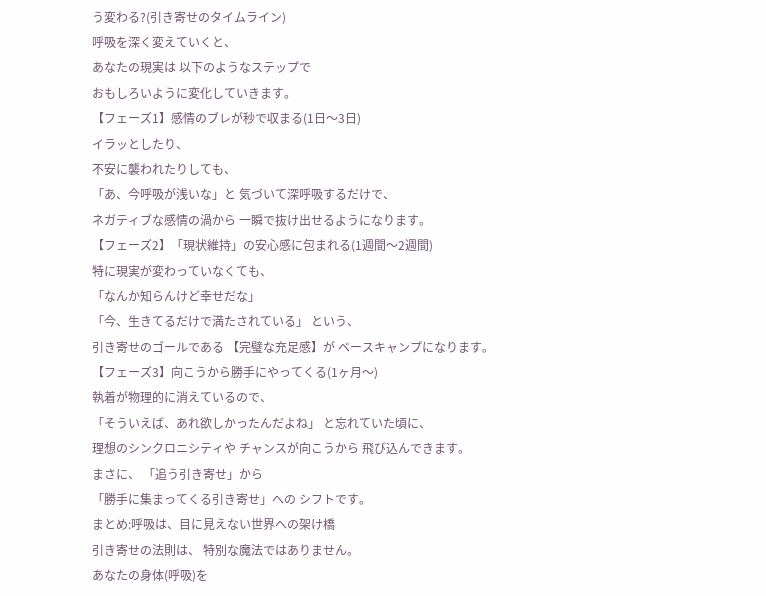う変わる?(引き寄せのタイムライン)
呼吸を深く変えていくと、
あなたの現実は 以下のようなステップで
おもしろいように変化していきます。
【フェーズ1】感情のブレが秒で収まる(1日〜3日)
イラッとしたり、
不安に襲われたりしても、
「あ、今呼吸が浅いな」と 気づいて深呼吸するだけで、
ネガティブな感情の渦から 一瞬で抜け出せるようになります。
【フェーズ2】「現状維持」の安心感に包まれる(1週間〜2週間)
特に現実が変わっていなくても、
「なんか知らんけど幸せだな」
「今、生きてるだけで満たされている」 という、
引き寄せのゴールである 【完璧な充足感】が ベースキャンプになります。
【フェーズ3】向こうから勝手にやってくる(1ヶ月〜)
執着が物理的に消えているので、
「そういえば、あれ欲しかったんだよね」 と忘れていた頃に、
理想のシンクロニシティや チャンスが向こうから 飛び込んできます。
まさに、 「追う引き寄せ」から
「勝手に集まってくる引き寄せ」への シフトです。
まとめ:呼吸は、目に見えない世界への架け橋
引き寄せの法則は、 特別な魔法ではありません。
あなたの身体(呼吸)を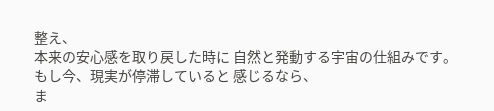整え、
本来の安心感を取り戻した時に 自然と発動する宇宙の仕組みです。
もし今、現実が停滞していると 感じるなら、
ま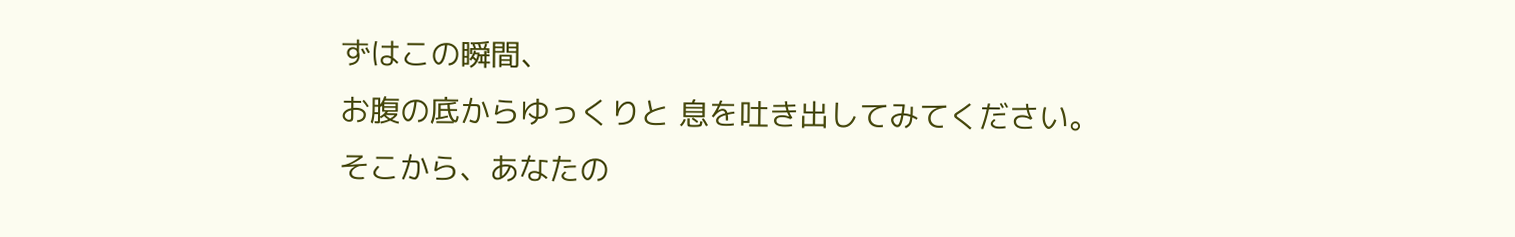ずはこの瞬間、
お腹の底からゆっくりと 息を吐き出してみてください。
そこから、あなたの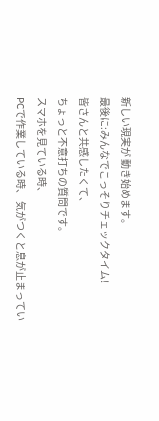新しい現実が 動き始めます。
最後に:みんなでこっそりチェックタイム!
皆さんと共感したくて、
ちょっと不意打ちの質問です。
スマホを見ている時、
PCで作業している時、 気がつくと息が止まってい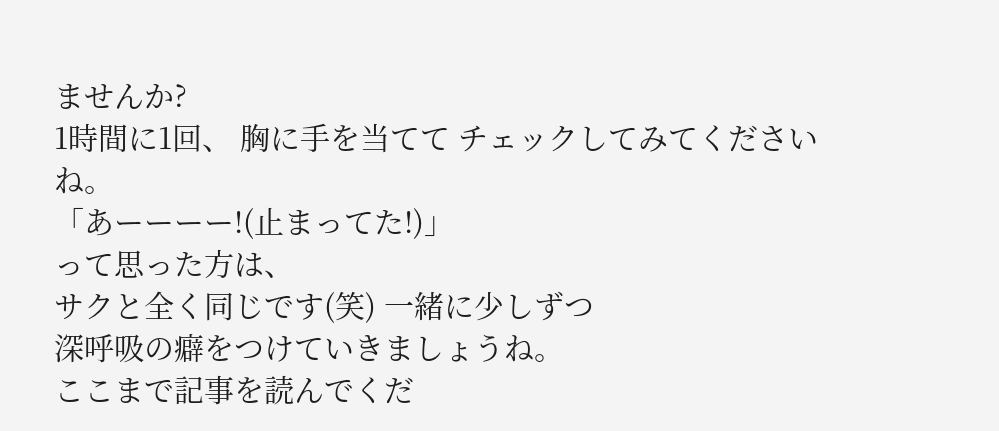ませんか?
1時間に1回、 胸に手を当てて チェックしてみてくださいね。
「あーーーー!(止まってた!)」
って思った方は、
サクと全く同じです(笑) 一緒に少しずつ
深呼吸の癖をつけていきましょうね。
ここまで記事を読んでくだ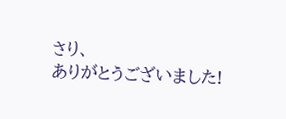さり、
ありがとうございました!